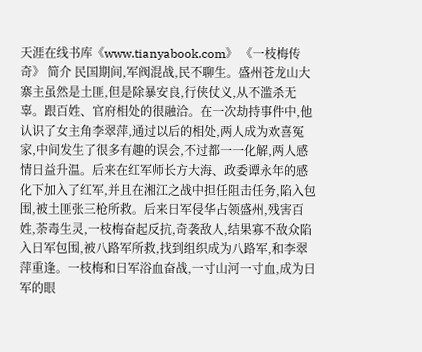天涯在线书库《www.tianyabook.com》 《一枝梅传奇》 简介 民国期间,军阀混战,民不聊生。盛州苍龙山大寨主虽然是土匪,但是除暴安良,行侠仗义,从不滥杀无辜。跟百姓、官府相处的很融洽。在一次劫持事件中,他认识了女主角李翠萍,通过以后的相处,两人成为欢喜冤家,中间发生了很多有趣的误会,不过都一一化解,两人感情日益升温。后来在红军师长方大海、政委谭永年的感化下加入了红军,并且在湘江之战中担任阻击任务,陷入包围,被土匪张三枪所救。后来日军侵华占领盛州,残害百姓,荼毒生灵,一枝梅奋起反抗,奇袭敌人,结果寡不敌众陷入日军包围,被八路军所救,找到组织成为八路军,和李翠萍重逢。一枝梅和日军浴血奋战,一寸山河一寸血,成为日军的眼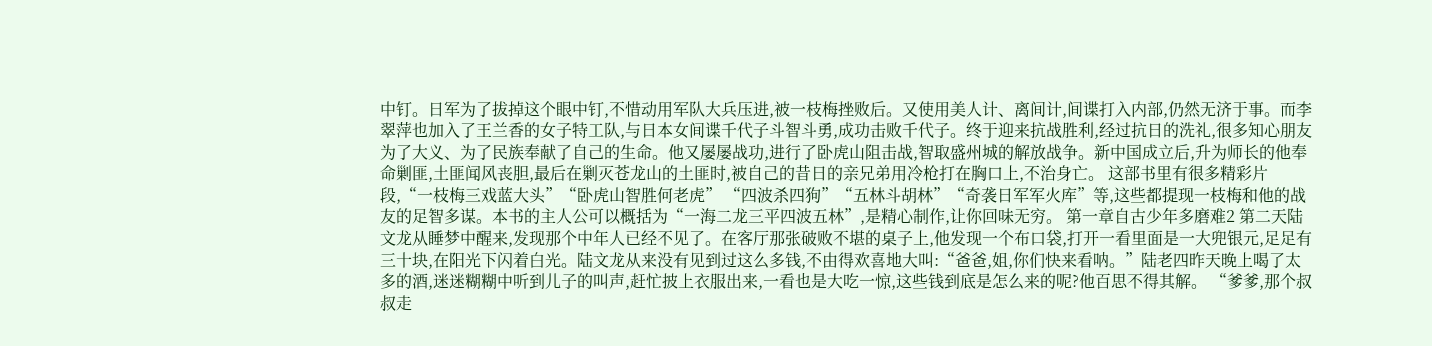中钉。日军为了拔掉这个眼中钉,不惜动用军队大兵压进,被一枝梅挫败后。又使用美人计、离间计,间谍打入内部,仍然无济于事。而李翠萍也加入了王兰香的女子特工队,与日本女间谍千代子斗智斗勇,成功击败千代子。终于迎来抗战胜利,经过抗日的洗礼,很多知心朋友为了大义、为了民族奉献了自己的生命。他又屡屡战功,进行了卧虎山阻击战,智取盛州城的解放战争。新中国成立后,升为师长的他奉命剿匪,土匪闻风丧胆,最后在剿灭苍龙山的土匪时,被自己的昔日的亲兄弟用冷枪打在胸口上,不治身亡。 这部书里有很多精彩片段,“一枝梅三戏蓝大头”“卧虎山智胜何老虎” “四波杀四狗”“五林斗胡林”“奇袭日军军火库”等,这些都提现一枝梅和他的战友的足智多谋。本书的主人公可以概括为“一海二龙三平四波五林”,是精心制作,让你回味无穷。 第一章自古少年多磨难2 第二天陆文龙从睡梦中醒来,发现那个中年人已经不见了。在客厅那张破败不堪的桌子上,他发现一个布口袋,打开一看里面是一大兜银元,足足有三十块,在阳光下闪着白光。陆文龙从来没有见到过这么多钱,不由得欢喜地大叫:“爸爸,姐,你们快来看呐。”陆老四昨天晚上喝了太多的酒,迷迷糊糊中听到儿子的叫声,赶忙披上衣服出来,一看也是大吃一惊,这些钱到底是怎么来的呢?他百思不得其解。 “爹爹,那个叔叔走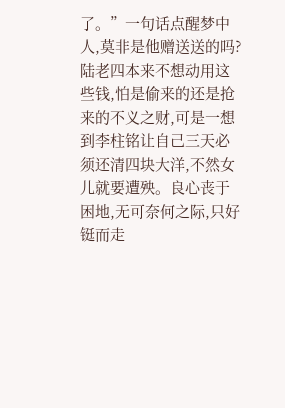了。”一句话点醒梦中人,莫非是他赠送送的吗? 陆老四本来不想动用这些钱,怕是偷来的还是抢来的不义之财,可是一想到李柱铭让自己三天必须还清四块大洋,不然女儿就要遭殃。良心丧于困地,无可奈何之际,只好铤而走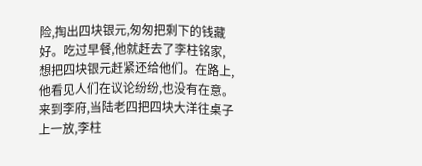险,掏出四块银元,匆匆把剩下的钱藏好。吃过早餐,他就赶去了李柱铭家,想把四块银元赶紧还给他们。在路上,他看见人们在议论纷纷,也没有在意。来到李府,当陆老四把四块大洋往桌子上一放,李柱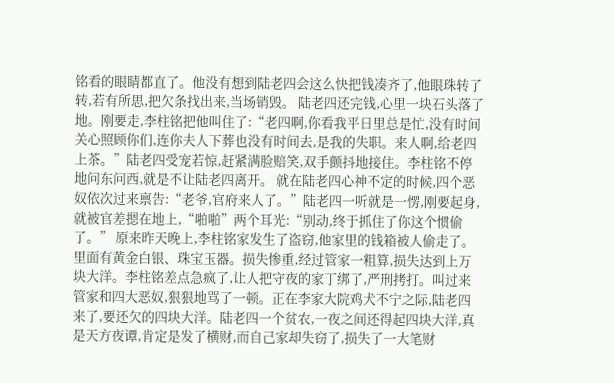铭看的眼睛都直了。他没有想到陆老四会这么快把钱凑齐了,他眼珠转了转,若有所思,把欠条找出来,当场销毁。 陆老四还完钱,心里一块石头落了地。刚要走,李柱铭把他叫住了:“老四啊,你看我平日里总是忙,没有时间关心照顾你们,连你夫人下葬也没有时间去,是我的失职。来人啊,给老四上茶。”陆老四受宠若惊,赶紧满脸赔笑,双手颤抖地接住。李柱铭不停地问东问西,就是不让陆老四离开。 就在陆老四心神不定的时候,四个恶奴依次过来禀告:“老爷,官府来人了。”陆老四一听就是一愣,刚要起身,就被官差摁在地上,“啪啪”两个耳光:“别动,终于抓住了你这个惯偷了。” 原来昨天晚上,李柱铭家发生了盗窃,他家里的钱箱被人偷走了。里面有黄金白银、珠宝玉器。损失惨重,经过管家一粗算,损失达到上万块大洋。李柱铭差点急疯了,让人把守夜的家丁绑了,严刑拷打。叫过来管家和四大恶奴,狠狠地骂了一顿。正在李家大院鸡犬不宁之际,陆老四来了,要还欠的四块大洋。陆老四一个贫农,一夜之间还得起四块大洋,真是天方夜谭,肯定是发了横财,而自己家却失窃了,损失了一大笔财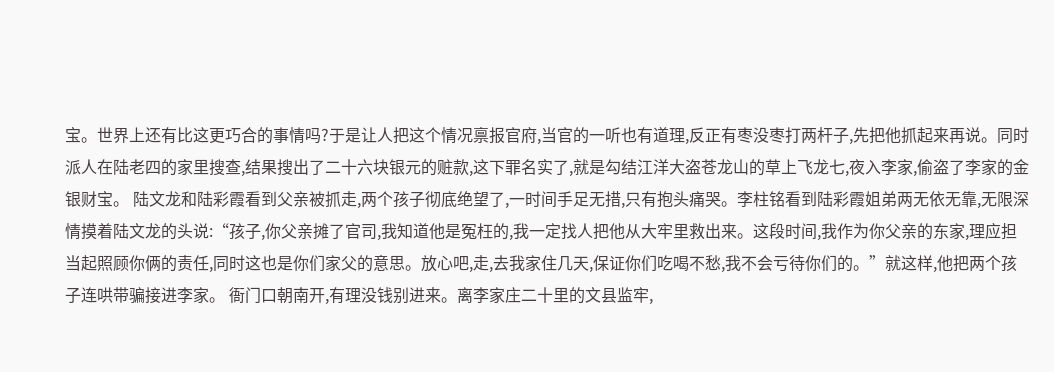宝。世界上还有比这更巧合的事情吗?于是让人把这个情况禀报官府,当官的一听也有道理,反正有枣没枣打两杆子,先把他抓起来再说。同时派人在陆老四的家里搜查,结果搜出了二十六块银元的赃款,这下罪名实了,就是勾结江洋大盗苍龙山的草上飞龙七,夜入李家,偷盗了李家的金银财宝。 陆文龙和陆彩霞看到父亲被抓走,两个孩子彻底绝望了,一时间手足无措,只有抱头痛哭。李柱铭看到陆彩霞姐弟两无依无靠,无限深情摸着陆文龙的头说:“孩子,你父亲摊了官司,我知道他是冤枉的,我一定找人把他从大牢里救出来。这段时间,我作为你父亲的东家,理应担当起照顾你俩的责任,同时这也是你们家父的意思。放心吧,走,去我家住几天,保证你们吃喝不愁,我不会亏待你们的。”就这样,他把两个孩子连哄带骗接进李家。 衙门口朝南开,有理没钱别进来。离李家庄二十里的文县监牢,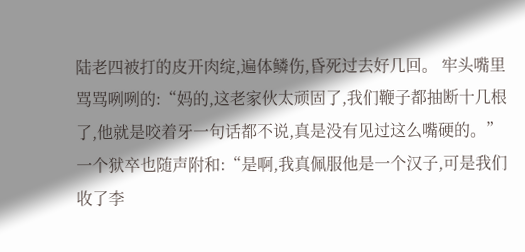陆老四被打的皮开肉绽,遍体鳞伤,昏死过去好几回。 牢头嘴里骂骂咧咧的:“妈的,这老家伙太顽固了,我们鞭子都抽断十几根了,他就是咬着牙一句话都不说,真是没有见过这么嘴硬的。” 一个狱卒也随声附和:“是啊,我真佩服他是一个汉子,可是我们收了李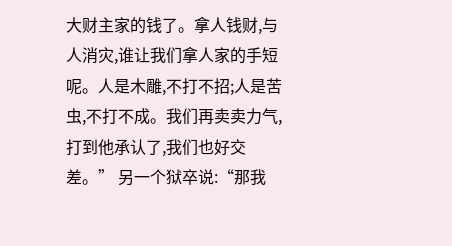大财主家的钱了。拿人钱财,与人消灾,谁让我们拿人家的手短呢。人是木雕,不打不招;人是苦虫,不打不成。我们再卖卖力气,打到他承认了,我们也好交差。” 另一个狱卒说:“那我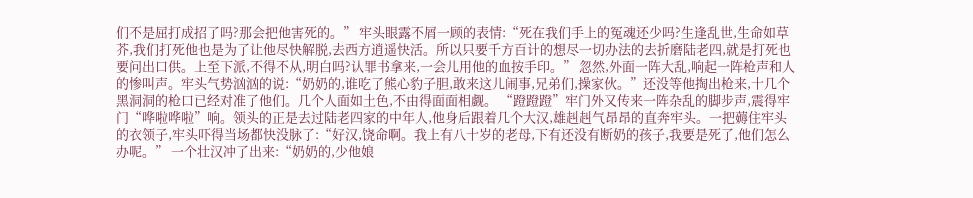们不是屈打成招了吗?那会把他害死的。” 牢头眼露不屑一顾的表情:“死在我们手上的冤魂还少吗?生逢乱世,生命如草芥,我们打死他也是为了让他尽快解脱,去西方逍遥快活。所以只要千方百计的想尽一切办法的去折磨陆老四,就是打死也要问出口供。上至下派,不得不从,明白吗?认罪书拿来,一会儿用他的血按手印。” 忽然,外面一阵大乱,响起一阵枪声和人的惨叫声。牢头气势汹汹的说:“奶奶的,谁吃了熊心豹子胆,敢来这儿闹事,兄弟们,操家伙。”还没等他掏出枪来,十几个黑洞洞的枪口已经对准了他们。几个人面如土色,不由得面面相觑。 “蹬蹬蹬”牢门外又传来一阵杂乱的脚步声,震得牢门“哗啦哗啦”响。领头的正是去过陆老四家的中年人,他身后跟着几个大汉,雄赳赳气昂昂的直奔牢头。一把薅住牢头的衣领子,牢头吓得当场都快没脉了:“好汉,饶命啊。我上有八十岁的老母,下有还没有断奶的孩子,我要是死了,他们怎么办呢。” 一个壮汉冲了出来:“奶奶的,少他娘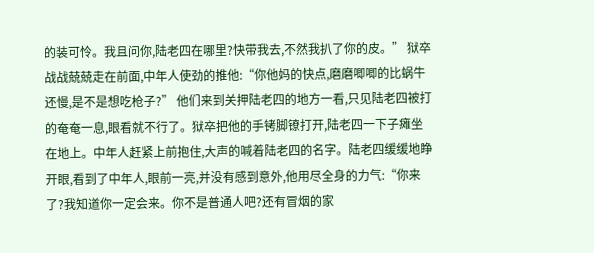的装可怜。我且问你,陆老四在哪里?快带我去,不然我扒了你的皮。” 狱卒战战兢兢走在前面,中年人使劲的推他:“你他妈的快点,磨磨唧唧的比蜗牛还慢,是不是想吃枪子?” 他们来到关押陆老四的地方一看,只见陆老四被打的奄奄一息,眼看就不行了。狱卒把他的手铐脚镣打开,陆老四一下子瘫坐在地上。中年人赶紧上前抱住,大声的喊着陆老四的名字。陆老四缓缓地睁开眼,看到了中年人,眼前一亮,并没有感到意外,他用尽全身的力气:“你来了?我知道你一定会来。你不是普通人吧?还有冒烟的家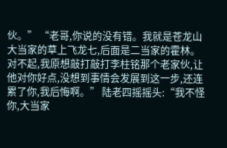伙。” “老哥,你说的没有错。我就是苍龙山大当家的草上飞龙七,后面是二当家的霍林。对不起,我原想敲打敲打李柱铭那个老家伙,让他对你好点,没想到事情会发展到这一步,还连累了你,我后悔啊。” 陆老四摇摇头:“我不怪你,大当家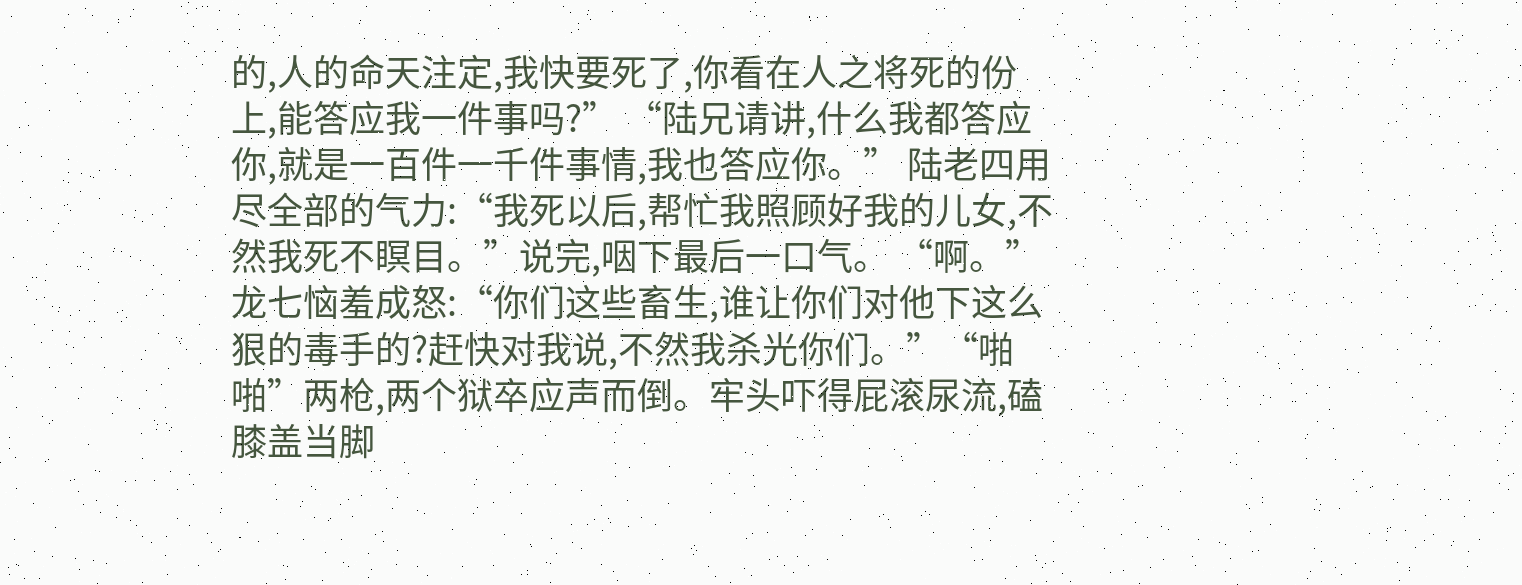的,人的命天注定,我快要死了,你看在人之将死的份上,能答应我一件事吗?” “陆兄请讲,什么我都答应你,就是一百件一千件事情,我也答应你。” 陆老四用尽全部的气力:“我死以后,帮忙我照顾好我的儿女,不然我死不瞑目。”说完,咽下最后一口气。 “啊。”龙七恼羞成怒:“你们这些畜生,谁让你们对他下这么狠的毒手的?赶快对我说,不然我杀光你们。”“啪啪”两枪,两个狱卒应声而倒。牢头吓得屁滚尿流,磕膝盖当脚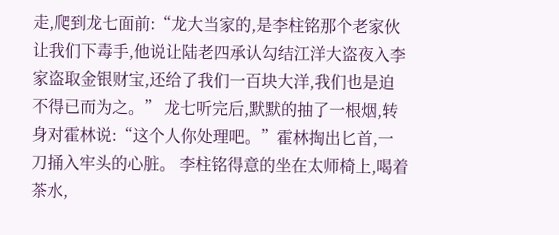走,爬到龙七面前:“龙大当家的,是李柱铭那个老家伙让我们下毒手,他说让陆老四承认勾结江洋大盗夜入李家盗取金银财宝,还给了我们一百块大洋,我们也是迫不得已而为之。” 龙七听完后,默默的抽了一根烟,转身对霍林说:“这个人你处理吧。”霍林掏出匕首,一刀捅入牢头的心脏。 李柱铭得意的坐在太师椅上,喝着茶水,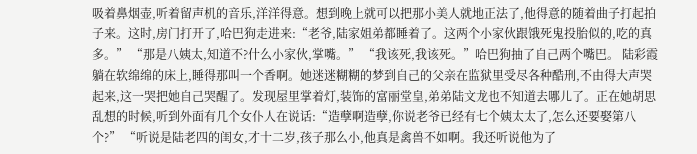吸着鼻烟壶,听着留声机的音乐,洋洋得意。想到晚上就可以把那小美人就地正法了,他得意的随着曲子打起拍子来。这时,房门打开了,哈巴狗走进来:“老爷,陆家姐弟都睡着了。这两个小家伙跟饿死鬼投胎似的,吃的真多。” “那是八姨太,知道不?什么小家伙,掌嘴。” “我该死,我该死。”哈巴狗抽了自己两个嘴巴。 陆彩霞躺在软绵绵的床上,睡得那叫一个香啊。她迷迷糊糊的梦到自己的父亲在监狱里受尽各种酷刑,不由得大声哭起来,这一哭把她自己哭醒了。发现屋里掌着灯,装饰的富丽堂皇,弟弟陆文龙也不知道去哪儿了。正在她胡思乱想的时候,听到外面有几个女仆人在说话:“造孽啊造孽,你说老爷已经有七个姨太太了,怎么还要娶第八个?” “听说是陆老四的闺女,才十二岁,孩子那么小,他真是禽兽不如啊。我还听说他为了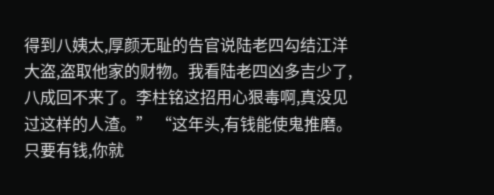得到八姨太,厚颜无耻的告官说陆老四勾结江洋大盗,盗取他家的财物。我看陆老四凶多吉少了,八成回不来了。李柱铭这招用心狠毒啊,真没见过这样的人渣。” “这年头,有钱能使鬼推磨。只要有钱,你就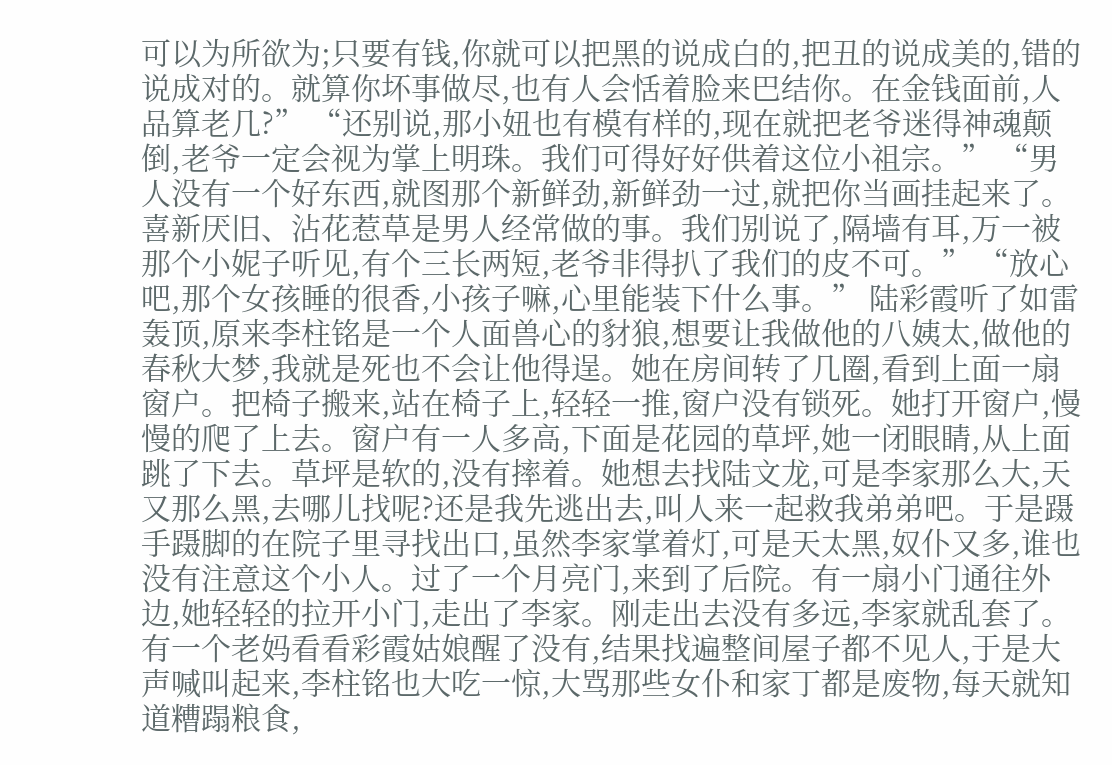可以为所欲为;只要有钱,你就可以把黑的说成白的,把丑的说成美的,错的说成对的。就算你坏事做尽,也有人会恬着脸来巴结你。在金钱面前,人品算老几?” “还别说,那小妞也有模有样的,现在就把老爷迷得神魂颠倒,老爷一定会视为掌上明珠。我们可得好好供着这位小祖宗。” “男人没有一个好东西,就图那个新鲜劲,新鲜劲一过,就把你当画挂起来了。喜新厌旧、沾花惹草是男人经常做的事。我们别说了,隔墙有耳,万一被那个小妮子听见,有个三长两短,老爷非得扒了我们的皮不可。” “放心吧,那个女孩睡的很香,小孩子嘛,心里能装下什么事。” 陆彩霞听了如雷轰顶,原来李柱铭是一个人面兽心的豺狼,想要让我做他的八姨太,做他的春秋大梦,我就是死也不会让他得逞。她在房间转了几圈,看到上面一扇窗户。把椅子搬来,站在椅子上,轻轻一推,窗户没有锁死。她打开窗户,慢慢的爬了上去。窗户有一人多高,下面是花园的草坪,她一闭眼睛,从上面跳了下去。草坪是软的,没有摔着。她想去找陆文龙,可是李家那么大,天又那么黑,去哪儿找呢?还是我先逃出去,叫人来一起救我弟弟吧。于是蹑手蹑脚的在院子里寻找出口,虽然李家掌着灯,可是天太黑,奴仆又多,谁也没有注意这个小人。过了一个月亮门,来到了后院。有一扇小门通往外边,她轻轻的拉开小门,走出了李家。刚走出去没有多远,李家就乱套了。有一个老妈看看彩霞姑娘醒了没有,结果找遍整间屋子都不见人,于是大声喊叫起来,李柱铭也大吃一惊,大骂那些女仆和家丁都是废物,每天就知道糟蹋粮食,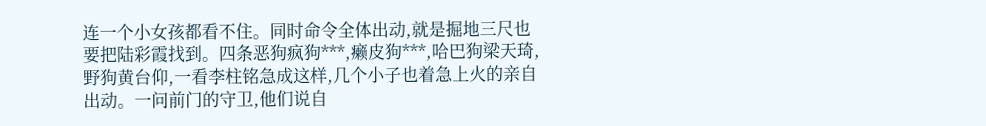连一个小女孩都看不住。同时命令全体出动,就是掘地三尺也要把陆彩霞找到。四条恶狗疯狗***,癞皮狗***,哈巴狗梁天琦,野狗黄台仰,一看李柱铭急成这样,几个小子也着急上火的亲自出动。一问前门的守卫,他们说自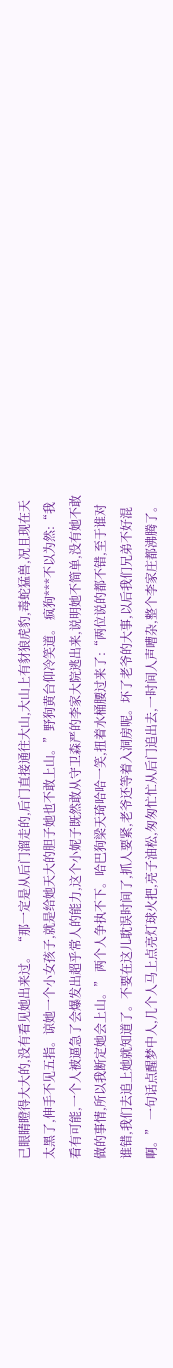己眼睛瞪得大大的,没有看见她出来过。 “那一定是从后门溜走的,后门直接通往大山,大山上有豺狼虎豹,毒蛇猛兽,况且现在天太黑了,伸手不见五指。谅她一个小女孩子,就是给她天大的胆子她也不敢上山。”野狗黄台仰冷笑道。 疯狗***不以为然:“我看有可能,一个人被逼急了会爆发出超乎常人的能力,这个小妮子既然敢从守卫森严的李家大院逃出来,说明她不简单,没有她不敢做的事情,所以我断定她会上山。” 两个人争执不下。哈巴狗梁天琦哈哈一笑,扭着水桶腰过来了:“两位说的都不错,至于谁对谁错,我们去追上她就知道了。不要在这儿耽误时间了,抓人要紧,老爷还等着入洞房呢。坏了老爷的大事,以后我们兄弟不好混啊。” 一句话点醒梦中人,几个人马上点亮灯球火把,亮子油松,匆匆忙忙从后门追出去,一时间人声嘈杂,整个李家庄都沸腾了。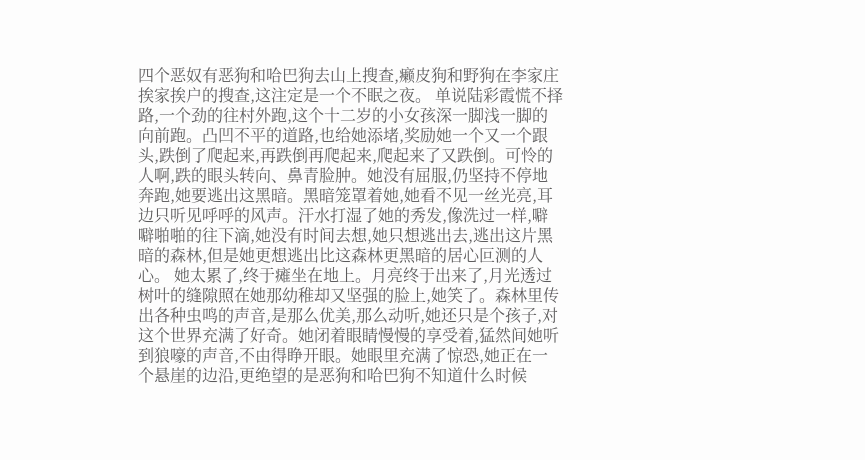四个恶奴有恶狗和哈巴狗去山上搜查,癞皮狗和野狗在李家庄挨家挨户的搜查,这注定是一个不眠之夜。 单说陆彩霞慌不择路,一个劲的往村外跑,这个十二岁的小女孩深一脚浅一脚的向前跑。凸凹不平的道路,也给她添堵,奖励她一个又一个跟头,跌倒了爬起来,再跌倒再爬起来,爬起来了又跌倒。可怜的人啊,跌的眼头转向、鼻青脸肿。她没有屈服,仍坚持不停地奔跑,她要逃出这黑暗。黑暗笼罩着她,她看不见一丝光亮,耳边只听见呼呼的风声。汗水打湿了她的秀发,像洗过一样,噼噼啪啪的往下滴,她没有时间去想,她只想逃出去,逃出这片黑暗的森林,但是她更想逃出比这森林更黑暗的居心叵测的人心。 她太累了,终于瘫坐在地上。月亮终于出来了,月光透过树叶的缝隙照在她那幼稚却又坚强的脸上,她笑了。森林里传出各种虫鸣的声音,是那么优美,那么动听,她还只是个孩子,对这个世界充满了好奇。她闭着眼睛慢慢的享受着,猛然间她听到狼嚎的声音,不由得睁开眼。她眼里充满了惊恐,她正在一个悬崖的边沿,更绝望的是恶狗和哈巴狗不知道什么时候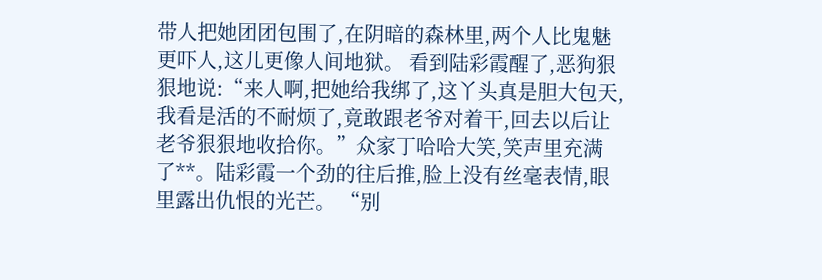带人把她团团包围了,在阴暗的森林里,两个人比鬼魅更吓人,这儿更像人间地狱。 看到陆彩霞醒了,恶狗狠狠地说:“来人啊,把她给我绑了,这丫头真是胆大包天,我看是活的不耐烦了,竟敢跟老爷对着干,回去以后让老爷狠狠地收拾你。”众家丁哈哈大笑,笑声里充满了**。陆彩霞一个劲的往后推,脸上没有丝毫表情,眼里露出仇恨的光芒。 “别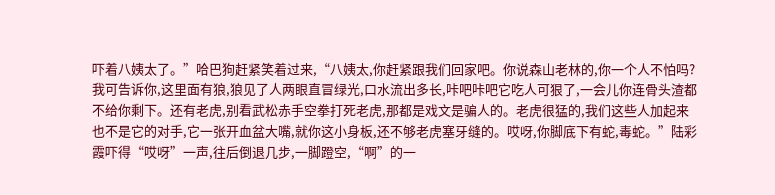吓着八姨太了。”哈巴狗赶紧笑着过来,“八姨太,你赶紧跟我们回家吧。你说森山老林的,你一个人不怕吗?我可告诉你,这里面有狼,狼见了人两眼直冒绿光,口水流出多长,咔吧咔吧它吃人可狠了,一会儿你连骨头渣都不给你剩下。还有老虎,别看武松赤手空拳打死老虎,那都是戏文是骗人的。老虎很猛的,我们这些人加起来也不是它的对手,它一张开血盆大嘴,就你这小身板,还不够老虎塞牙缝的。哎呀,你脚底下有蛇,毒蛇。”陆彩霞吓得“哎呀”一声,往后倒退几步,一脚蹬空,“啊”的一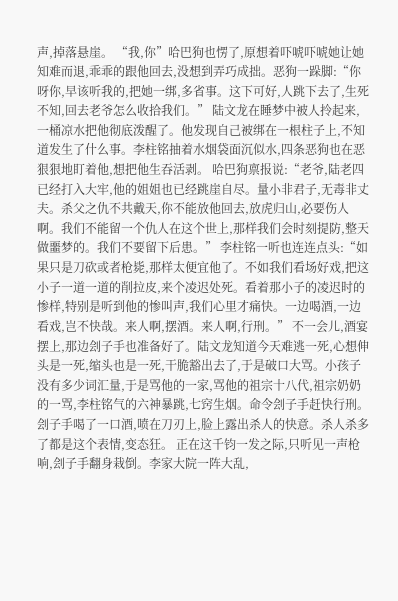声,掉落悬崖。 “我,你”哈巴狗也愣了,原想着吓唬吓唬她让她知难而退,乖乖的跟他回去,没想到弄巧成拙。恶狗一跺脚:“你呀你,早该听我的,把她一绑,多省事。这下可好,人跳下去了,生死不知,回去老爷怎么收拾我们。” 陆文龙在睡梦中被人拎起来,一桶凉水把他彻底泼醒了。他发现自己被绑在一根柱子上,不知道发生了什么事。李柱铭抽着水烟袋面沉似水,四条恶狗也在恶狠狠地盯着他,想把他生吞活剥。 哈巴狗禀报说:“老爷,陆老四已经打入大牢,他的姐姐也已经跳崖自尽。量小非君子,无毒非丈夫。杀父之仇不共戴天,你不能放他回去,放虎归山,必要伤人啊。我们不能留一个仇人在这个世上,那样我们会时刻提防,整天做噩梦的。我们不要留下后患。” 李柱铭一听也连连点头:“如果只是刀砍或者枪毙,那样太便宜他了。不如我们看场好戏,把这小子一道一道的削拉皮,来个凌迟处死。看着那小子的凌迟时的惨样,特别是听到他的惨叫声,我们心里才痛快。一边喝酒,一边看戏,岂不快哉。来人啊,摆酒。来人啊,行刑。” 不一会儿,酒宴摆上,那边刽子手也准备好了。陆文龙知道今天难逃一死,心想伸头是一死,缩头也是一死,干脆豁出去了,于是破口大骂。小孩子没有多少词汇量,于是骂他的一家,骂他的祖宗十八代,祖宗奶奶的一骂,李柱铭气的六神暴跳,七窍生烟。命令刽子手赶快行刑。刽子手喝了一口酒,喷在刀刃上,脸上露出杀人的快意。杀人杀多了都是这个表情,变态狂。 正在这千钧一发之际,只听见一声枪响,刽子手翻身栽倒。李家大院一阵大乱,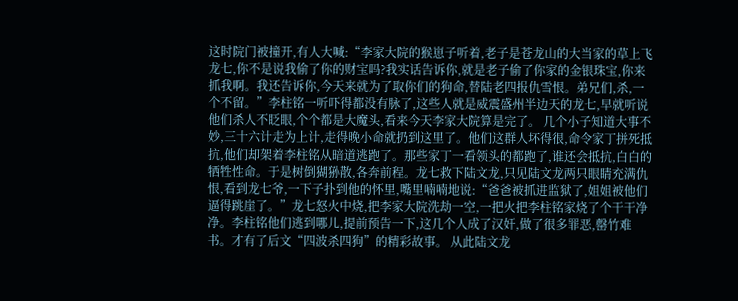这时院门被撞开,有人大喊:“李家大院的猴崽子听着,老子是苍龙山的大当家的草上飞龙七,你不是说我偷了你的财宝吗?我实话告诉你,就是老子偷了你家的金银珠宝,你来抓我啊。我还告诉你,今天来就为了取你们的狗命,替陆老四报仇雪恨。弟兄们,杀,一个不留。”李柱铭一听吓得都没有脉了,这些人就是威震盛州半边天的龙七,早就听说他们杀人不眨眼,个个都是大魔头,看来今天李家大院算是完了。 几个小子知道大事不妙,三十六计走为上计,走得晚小命就扔到这里了。他们这群人坏得很,命令家丁拼死抵抗,他们却架着李柱铭从暗道逃跑了。那些家丁一看领头的都跑了,谁还会抵抗,白白的牺牲性命。于是树倒猢狲散,各奔前程。龙七救下陆文龙,只见陆文龙两只眼睛充满仇恨,看到龙七爷,一下子扑到他的怀里,嘴里喃喃地说:“爸爸被抓进监狱了,姐姐被他们逼得跳崖了。”龙七怒火中烧,把李家大院洗劫一空,一把火把李柱铭家烧了个干干净净。李柱铭他们逃到哪儿,提前预告一下,这几个人成了汉奸,做了很多罪恶,罄竹难书。才有了后文“四波杀四狗”的精彩故事。 从此陆文龙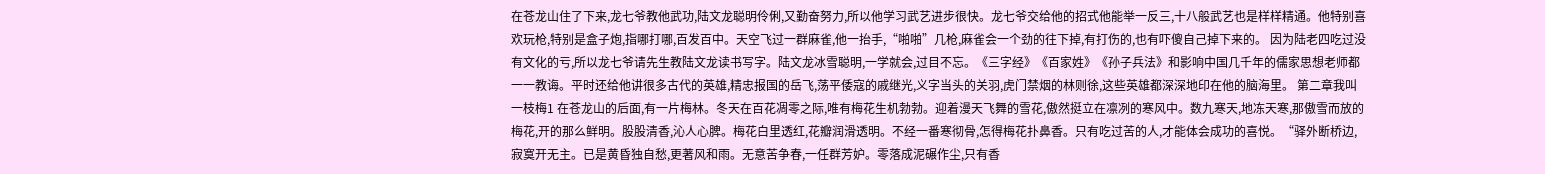在苍龙山住了下来,龙七爷教他武功,陆文龙聪明伶俐,又勤奋努力,所以他学习武艺进步很快。龙七爷交给他的招式他能举一反三,十八般武艺也是样样精通。他特别喜欢玩枪,特别是盒子炮,指哪打哪,百发百中。天空飞过一群麻雀,他一抬手,“啪啪”几枪,麻雀会一个劲的往下掉,有打伤的,也有吓傻自己掉下来的。 因为陆老四吃过没有文化的亏,所以龙七爷请先生教陆文龙读书写字。陆文龙冰雪聪明,一学就会,过目不忘。《三字经》《百家姓》《孙子兵法》和影响中国几千年的儒家思想老师都一一教诲。平时还给他讲很多古代的英雄,精忠报国的岳飞,荡平倭寇的戚继光,义字当头的关羽,虎门禁烟的林则徐,这些英雄都深深地印在他的脑海里。 第二章我叫一枝梅1 在苍龙山的后面,有一片梅林。冬天在百花凋零之际,唯有梅花生机勃勃。迎着漫天飞舞的雪花,傲然挺立在凛冽的寒风中。数九寒天,地冻天寒,那傲雪而放的梅花,开的那么鲜明。股股清香,沁人心脾。梅花白里透红,花瓣润滑透明。不经一番寒彻骨,怎得梅花扑鼻香。只有吃过苦的人,才能体会成功的喜悦。“驿外断桥边,寂寞开无主。已是黄昏独自愁,更著风和雨。无意苦争春,一任群芳妒。零落成泥碾作尘,只有香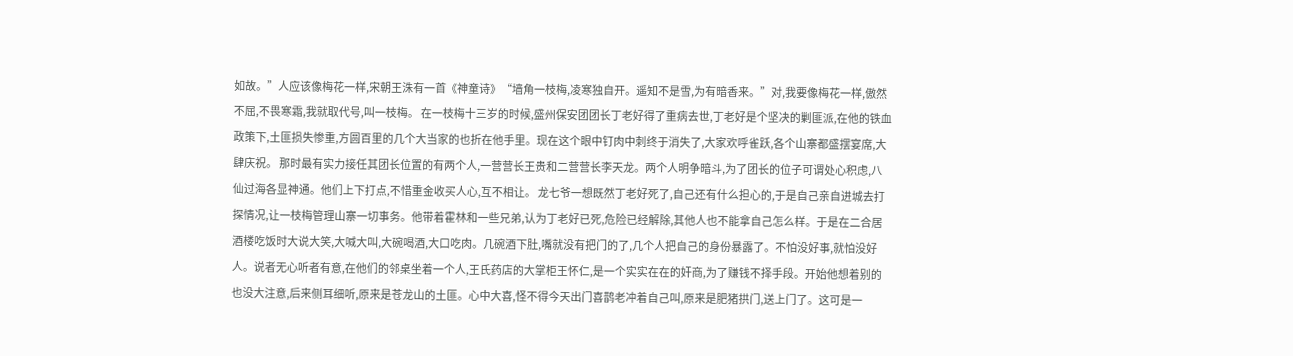如故。”人应该像梅花一样,宋朝王洙有一首《神童诗》“墙角一枝梅,凌寒独自开。遥知不是雪,为有暗香来。”对,我要像梅花一样,傲然不屈,不畏寒霜,我就取代号,叫一枝梅。 在一枝梅十三岁的时候,盛州保安团团长丁老好得了重病去世,丁老好是个坚决的剿匪派,在他的铁血政策下,土匪损失惨重,方圆百里的几个大当家的也折在他手里。现在这个眼中钉肉中刺终于消失了,大家欢呼雀跃,各个山寨都盛摆宴席,大肆庆祝。 那时最有实力接任其团长位置的有两个人,一营营长王贵和二营营长李天龙。两个人明争暗斗,为了团长的位子可谓处心积虑,八仙过海各显神通。他们上下打点,不惜重金收买人心,互不相让。 龙七爷一想既然丁老好死了,自己还有什么担心的,于是自己亲自进城去打探情况,让一枝梅管理山寨一切事务。他带着霍林和一些兄弟,认为丁老好已死,危险已经解除,其他人也不能拿自己怎么样。于是在二合居酒楼吃饭时大说大笑,大喊大叫,大碗喝酒,大口吃肉。几碗酒下肚,嘴就没有把门的了,几个人把自己的身份暴露了。不怕没好事,就怕没好人。说者无心听者有意,在他们的邻桌坐着一个人,王氏药店的大掌柜王怀仁,是一个实实在在的奸商,为了赚钱不择手段。开始他想着别的也没大注意,后来侧耳细听,原来是苍龙山的土匪。心中大喜,怪不得今天出门喜鹊老冲着自己叫,原来是肥猪拱门,送上门了。这可是一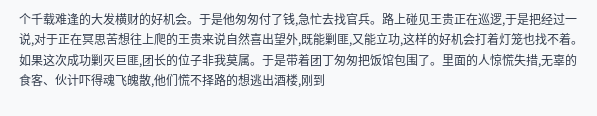个千载难逢的大发横财的好机会。于是他匆匆付了钱,急忙去找官兵。路上碰见王贵正在巡逻,于是把经过一说,对于正在冥思苦想往上爬的王贵来说自然喜出望外,既能剿匪,又能立功,这样的好机会打着灯笼也找不着。如果这次成功剿灭巨匪,团长的位子非我莫属。于是带着团丁匆匆把饭馆包围了。里面的人惊慌失措,无辜的食客、伙计吓得魂飞魄散,他们慌不择路的想逃出酒楼,刚到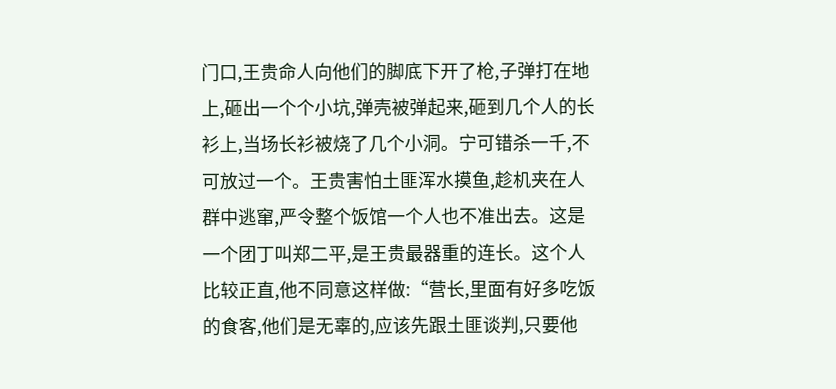门口,王贵命人向他们的脚底下开了枪,子弹打在地上,砸出一个个小坑,弹壳被弹起来,砸到几个人的长衫上,当场长衫被烧了几个小洞。宁可错杀一千,不可放过一个。王贵害怕土匪浑水摸鱼,趁机夹在人群中逃窜,严令整个饭馆一个人也不准出去。这是一个团丁叫郑二平,是王贵最器重的连长。这个人比较正直,他不同意这样做:“营长,里面有好多吃饭的食客,他们是无辜的,应该先跟土匪谈判,只要他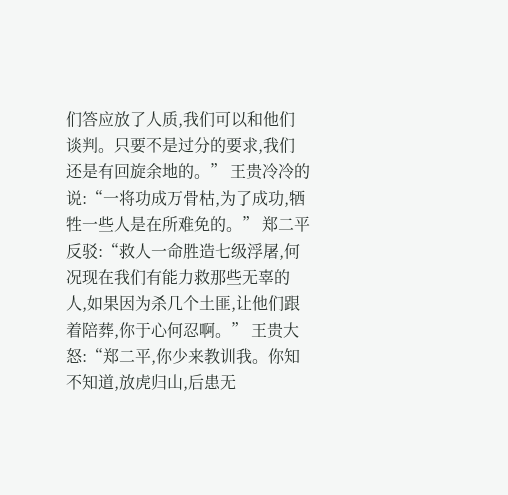们答应放了人质,我们可以和他们谈判。只要不是过分的要求,我们还是有回旋余地的。” 王贵冷冷的说:“一将功成万骨枯,为了成功,牺牲一些人是在所难免的。” 郑二平反驳:“救人一命胜造七级浮屠,何况现在我们有能力救那些无辜的人,如果因为杀几个土匪,让他们跟着陪葬,你于心何忍啊。” 王贵大怒:“郑二平,你少来教训我。你知不知道,放虎归山,后患无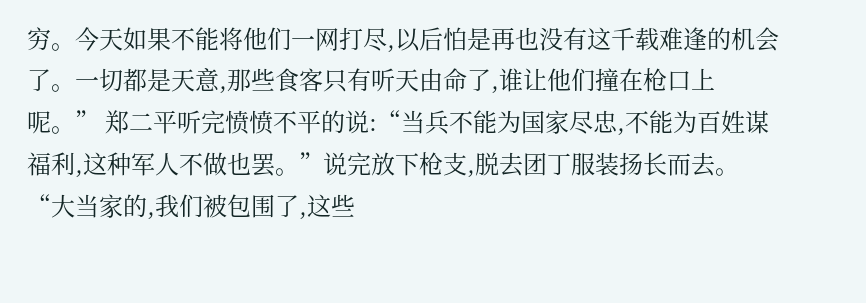穷。今天如果不能将他们一网打尽,以后怕是再也没有这千载难逢的机会了。一切都是天意,那些食客只有听天由命了,谁让他们撞在枪口上呢。” 郑二平听完愤愤不平的说:“当兵不能为国家尽忠,不能为百姓谋福利,这种军人不做也罢。”说完放下枪支,脱去团丁服装扬长而去。 “大当家的,我们被包围了,这些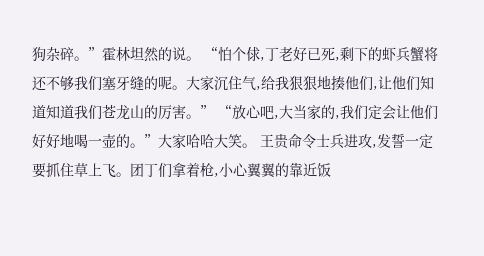狗杂碎。”霍林坦然的说。 “怕个俅,丁老好已死,剩下的虾兵蟹将还不够我们塞牙缝的呢。大家沉住气,给我狠狠地揍他们,让他们知道知道我们苍龙山的厉害。” “放心吧,大当家的,我们定会让他们好好地喝一壶的。”大家哈哈大笑。 王贵命令士兵进攻,发誓一定要抓住草上飞。团丁们拿着枪,小心翼翼的靠近饭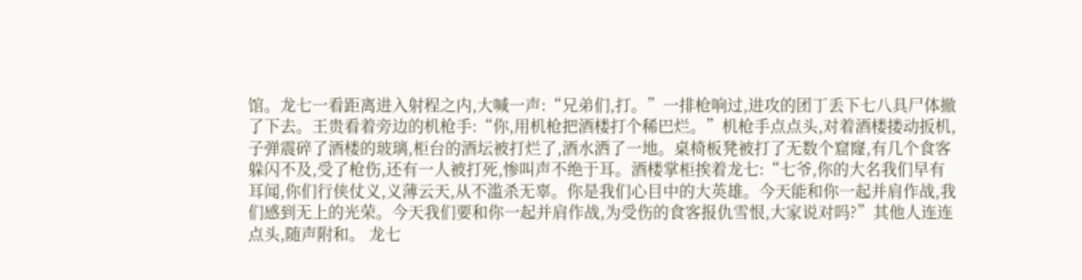馆。龙七一看距离进入射程之内,大喊一声:“兄弟们,打。”一排枪响过,进攻的团丁丢下七八具尸体撤了下去。王贵看着旁边的机枪手:“你,用机枪把酒楼打个稀巴烂。”机枪手点点头,对着酒楼搂动扳机,子弹震碎了酒楼的玻璃,柜台的酒坛被打烂了,酒水洒了一地。桌椅板凳被打了无数个窟窿,有几个食客躲闪不及,受了枪伤,还有一人被打死,惨叫声不绝于耳。酒楼掌柜挨着龙七:“七爷,你的大名我们早有耳闻,你们行侠仗义,义薄云天,从不滥杀无辜。你是我们心目中的大英雄。今天能和你一起并肩作战,我们感到无上的光荣。今天我们要和你一起并肩作战,为受伤的食客报仇雪恨,大家说对吗?”其他人连连点头,随声附和。 龙七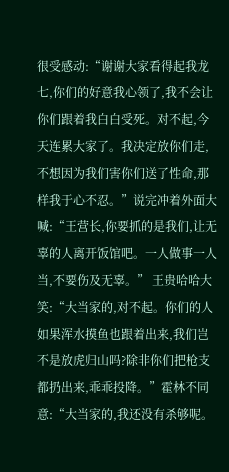很受感动:“谢谢大家看得起我龙七,你们的好意我心领了,我不会让你们跟着我白白受死。对不起,今天连累大家了。我决定放你们走,不想因为我们害你们送了性命,那样我于心不忍。”说完冲着外面大喊:“王营长,你要抓的是我们,让无辜的人离开饭馆吧。一人做事一人当,不要伤及无辜。” 王贵哈哈大笑:“大当家的,对不起。你们的人如果浑水摸鱼也跟着出来,我们岂不是放虎归山吗?除非你们把枪支都扔出来,乖乖投降。”霍林不同意:“大当家的,我还没有杀够呢。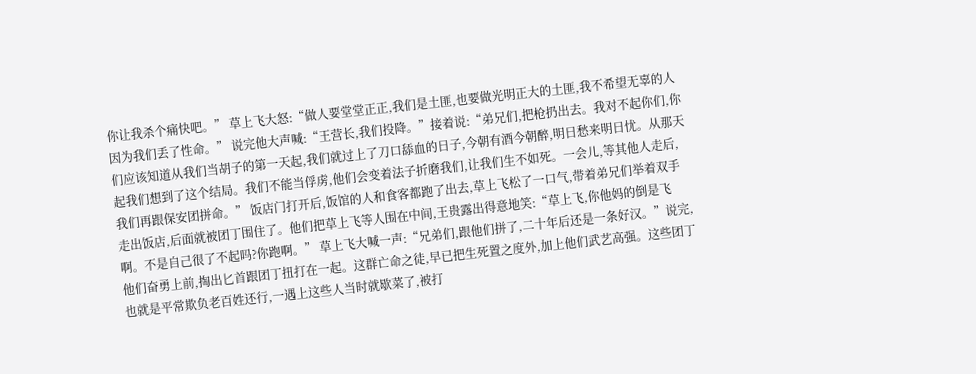你让我杀个痛快吧。” 草上飞大怒:“做人要堂堂正正,我们是土匪,也要做光明正大的土匪,我不希望无辜的人因为我们丢了性命。” 说完他大声喊:“王营长,我们投降。”接着说:“弟兄们,把枪扔出去。我对不起你们,你们应该知道从我们当胡子的第一天起,我们就过上了刀口舔血的日子,今朝有酒今朝醉,明日愁来明日忧。从那天起我们想到了这个结局。我们不能当俘虏,他们会变着法子折磨我们,让我们生不如死。一会儿,等其他人走后,我们再跟保安团拼命。” 饭店门打开后,饭馆的人和食客都跑了出去,草上飞松了一口气,带着弟兄们举着双手走出饭店,后面就被团丁围住了。他们把草上飞等人围在中间,王贵露出得意地笑:“草上飞,你他妈的倒是飞啊。不是自己很了不起吗?你跑啊。” 草上飞大喊一声:“兄弟们,跟他们拼了,二十年后还是一条好汉。”说完,他们奋勇上前,掏出匕首跟团丁扭打在一起。这群亡命之徒,早已把生死置之度外,加上他们武艺高强。这些团丁也就是平常欺负老百姓还行,一遇上这些人当时就歇菜了,被打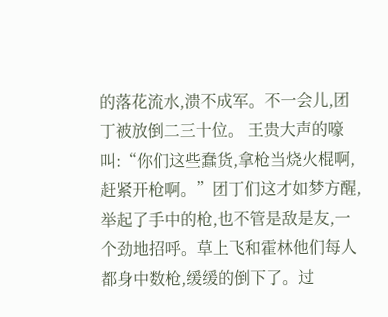的落花流水,溃不成军。不一会儿,团丁被放倒二三十位。 王贵大声的嚎叫:“你们这些蠢货,拿枪当烧火棍啊,赶紧开枪啊。”团丁们这才如梦方醒,举起了手中的枪,也不管是敌是友,一个劲地招呼。草上飞和霍林他们每人都身中数枪,缓缓的倒下了。过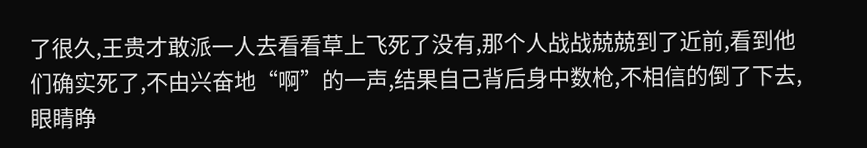了很久,王贵才敢派一人去看看草上飞死了没有,那个人战战兢兢到了近前,看到他们确实死了,不由兴奋地“啊”的一声,结果自己背后身中数枪,不相信的倒了下去,眼睛睁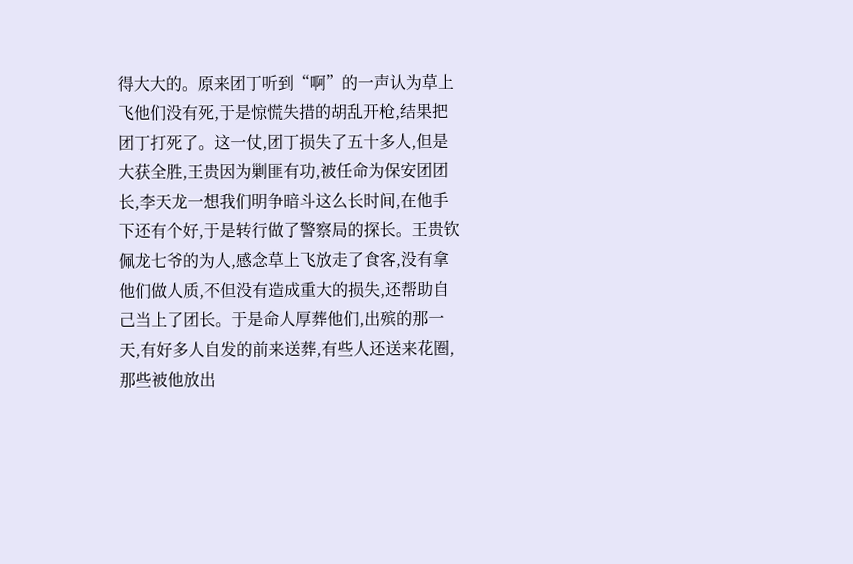得大大的。原来团丁听到“啊”的一声认为草上飞他们没有死,于是惊慌失措的胡乱开枪,结果把团丁打死了。这一仗,团丁损失了五十多人,但是大获全胜,王贵因为剿匪有功,被任命为保安团团长,李天龙一想我们明争暗斗这么长时间,在他手下还有个好,于是转行做了警察局的探长。王贵钦佩龙七爷的为人,感念草上飞放走了食客,没有拿他们做人质,不但没有造成重大的损失,还帮助自己当上了团长。于是命人厚葬他们,出殡的那一天,有好多人自发的前来送葬,有些人还送来花圈,那些被他放出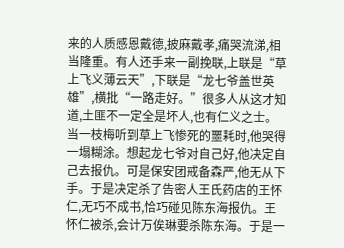来的人质感恩戴德,披麻戴孝,痛哭流涕,相当隆重。有人还手来一副挽联,上联是“草上飞义薄云天”,下联是“龙七爷盖世英雄”,横批“一路走好。”很多人从这才知道,土匪不一定全是坏人,也有仁义之士。 当一枝梅听到草上飞惨死的噩耗时,他哭得一塌糊涂。想起龙七爷对自己好,他决定自己去报仇。可是保安团戒备森严,他无从下手。于是决定杀了告密人王氏药店的王怀仁,无巧不成书,恰巧碰见陈东海报仇。王怀仁被杀,会计万俟琳要杀陈东海。于是一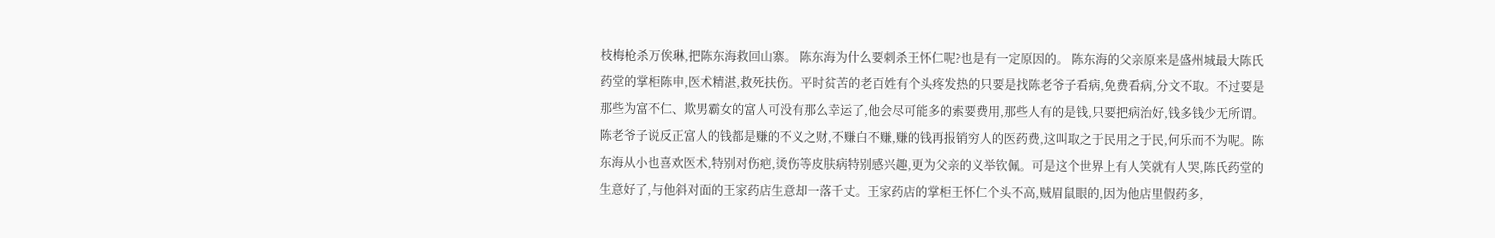枝梅枪杀万俟琳,把陈东海救回山寨。 陈东海为什么要刺杀王怀仁呢?也是有一定原因的。 陈东海的父亲原来是盛州城最大陈氏药堂的掌柜陈申,医术精湛,救死扶伤。平时贫苦的老百姓有个头疼发热的只要是找陈老爷子看病,免费看病,分文不取。不过要是那些为富不仁、欺男霸女的富人可没有那么幸运了,他会尽可能多的索要费用,那些人有的是钱,只要把病治好,钱多钱少无所谓。陈老爷子说反正富人的钱都是赚的不义之财,不赚白不赚,赚的钱再报销穷人的医药费,这叫取之于民用之于民,何乐而不为呢。陈东海从小也喜欢医术,特别对伤疤,烫伤等皮肤病特别感兴趣,更为父亲的义举钦佩。可是这个世界上有人笑就有人哭,陈氏药堂的生意好了,与他斜对面的王家药店生意却一落千丈。王家药店的掌柜王怀仁个头不高,贼眉鼠眼的,因为他店里假药多,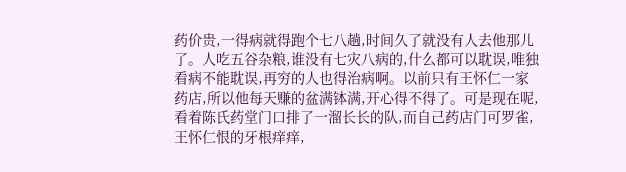药价贵,一得病就得跑个七八趟,时间久了就没有人去他那儿了。人吃五谷杂粮,谁没有七灾八病的,什么都可以耽误,唯独看病不能耽误,再穷的人也得治病啊。以前只有王怀仁一家药店,所以他每天赚的盆满钵满,开心得不得了。可是现在呢,看着陈氏药堂门口排了一溜长长的队,而自己药店门可罗雀,王怀仁恨的牙根痒痒,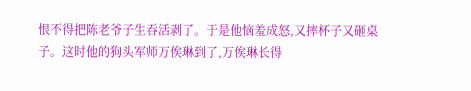恨不得把陈老爷子生吞活剥了。于是他恼羞成怒,又摔杯子又砸桌子。这时他的狗头军师万俟琳到了,万俟琳长得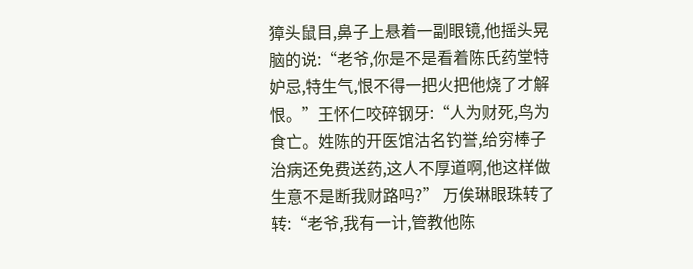獐头鼠目,鼻子上悬着一副眼镜,他摇头晃脑的说:“老爷,你是不是看着陈氏药堂特妒忌,特生气,恨不得一把火把他烧了才解恨。”王怀仁咬碎钢牙:“人为财死,鸟为食亡。姓陈的开医馆沽名钓誉,给穷棒子治病还免费送药,这人不厚道啊,他这样做生意不是断我财路吗?” 万俟琳眼珠转了转:“老爷,我有一计,管教他陈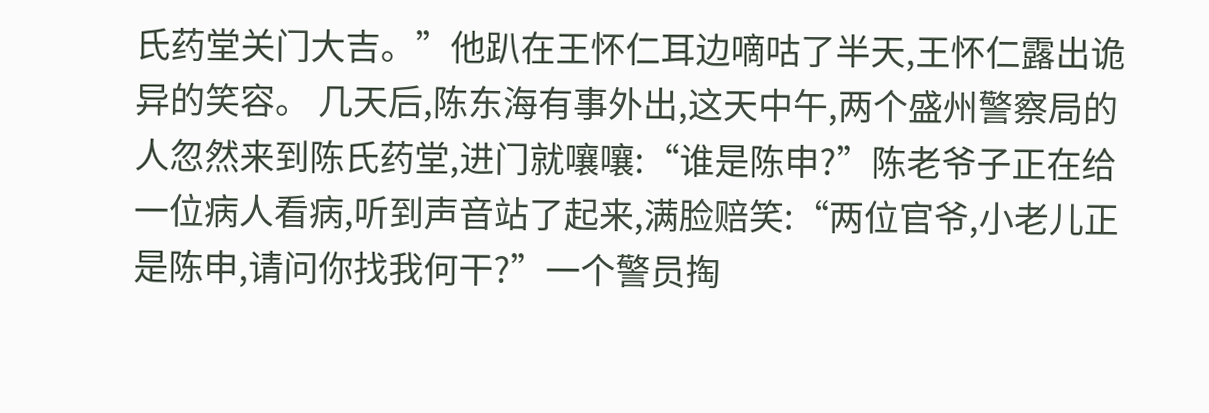氏药堂关门大吉。”他趴在王怀仁耳边嘀咕了半天,王怀仁露出诡异的笑容。 几天后,陈东海有事外出,这天中午,两个盛州警察局的人忽然来到陈氏药堂,进门就嚷嚷:“谁是陈申?”陈老爷子正在给一位病人看病,听到声音站了起来,满脸赔笑:“两位官爷,小老儿正是陈申,请问你找我何干?”一个警员掏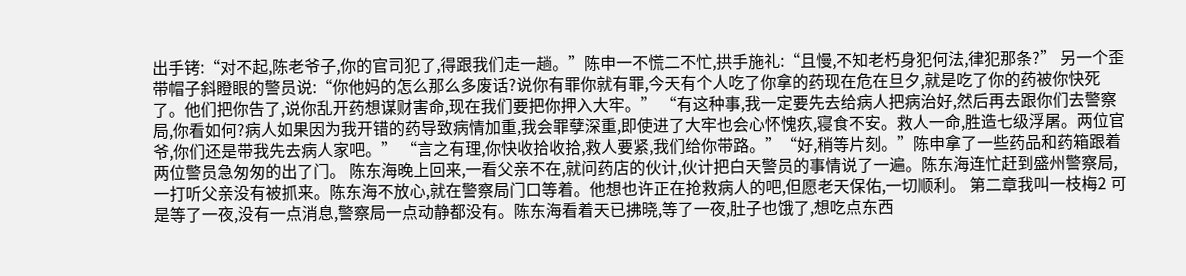出手铐:“对不起,陈老爷子,你的官司犯了,得跟我们走一趟。”陈申一不慌二不忙,拱手施礼:“且慢,不知老朽身犯何法,律犯那条?” 另一个歪带帽子斜瞪眼的警员说:“你他妈的怎么那么多废话?说你有罪你就有罪,今天有个人吃了你拿的药现在危在旦夕,就是吃了你的药被你快死了。他们把你告了,说你乱开药想谋财害命,现在我们要把你押入大牢。” “有这种事,我一定要先去给病人把病治好,然后再去跟你们去警察局,你看如何?病人如果因为我开错的药导致病情加重,我会罪孽深重,即使进了大牢也会心怀愧疚,寝食不安。救人一命,胜造七级浮屠。两位官爷,你们还是带我先去病人家吧。” “言之有理,你快收拾收拾,救人要紧,我们给你带路。”“好,稍等片刻。”陈申拿了一些药品和药箱跟着两位警员急匆匆的出了门。 陈东海晚上回来,一看父亲不在,就问药店的伙计,伙计把白天警员的事情说了一遍。陈东海连忙赶到盛州警察局,一打听父亲没有被抓来。陈东海不放心,就在警察局门口等着。他想也许正在抢救病人的吧,但愿老天保佑,一切顺利。 第二章我叫一枝梅2 可是等了一夜,没有一点消息,警察局一点动静都没有。陈东海看着天已拂晓,等了一夜,肚子也饿了,想吃点东西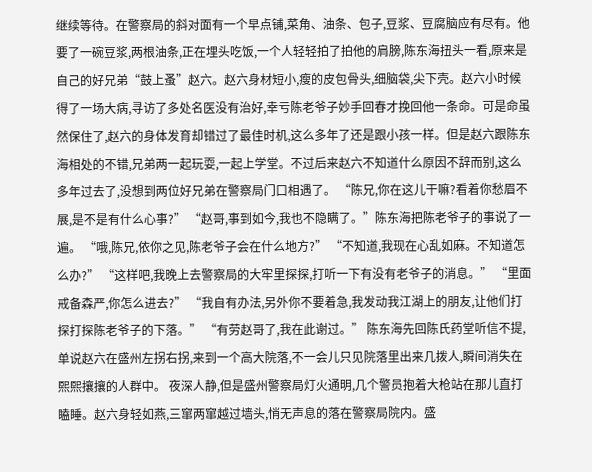继续等待。在警察局的斜对面有一个早点铺,菜角、油条、包子,豆浆、豆腐脑应有尽有。他要了一碗豆浆,两根油条,正在埋头吃饭,一个人轻轻拍了拍他的肩膀,陈东海扭头一看,原来是自己的好兄弟“鼓上蚤”赵六。赵六身材短小,瘦的皮包骨头,细脑袋,尖下壳。赵六小时候得了一场大病,寻访了多处名医没有治好,幸亏陈老爷子妙手回春才挽回他一条命。可是命虽然保住了,赵六的身体发育却错过了最佳时机,这么多年了还是跟小孩一样。但是赵六跟陈东海相处的不错,兄弟两一起玩耍,一起上学堂。不过后来赵六不知道什么原因不辞而别,这么多年过去了,没想到两位好兄弟在警察局门口相遇了。 “陈兄,你在这儿干嘛?看着你愁眉不展,是不是有什么心事?” “赵哥,事到如今,我也不隐瞒了。”陈东海把陈老爷子的事说了一遍。 “哦,陈兄,依你之见,陈老爷子会在什么地方?” “不知道,我现在心乱如麻。不知道怎么办?” “这样吧,我晚上去警察局的大牢里探探,打听一下有没有老爷子的消息。” “里面戒备森严,你怎么进去?” “我自有办法,另外你不要着急,我发动我江湖上的朋友,让他们打探打探陈老爷子的下落。” “有劳赵哥了,我在此谢过。” 陈东海先回陈氏药堂听信不提,单说赵六在盛州左拐右拐,来到一个高大院落,不一会儿只见院落里出来几拨人,瞬间消失在熙熙攘攘的人群中。 夜深人静,但是盛州警察局灯火通明,几个警员抱着大枪站在那儿直打瞌睡。赵六身轻如燕,三窜两窜越过墙头,悄无声息的落在警察局院内。盛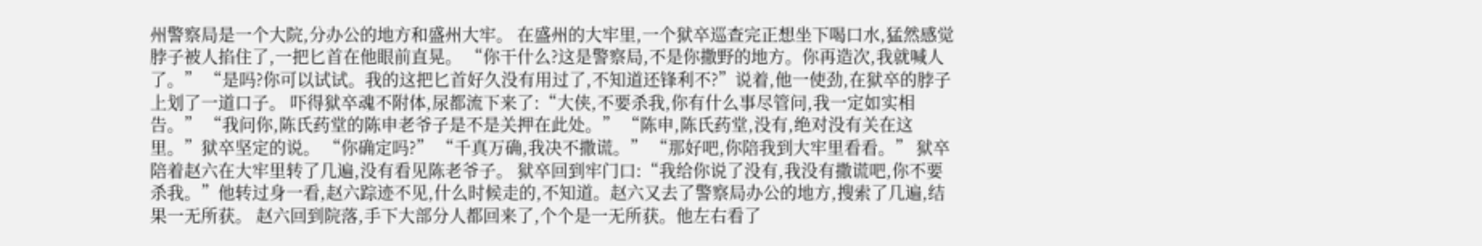州警察局是一个大院,分办公的地方和盛州大牢。 在盛州的大牢里,一个狱卒巡查完正想坐下喝口水,猛然感觉脖子被人掐住了,一把匕首在他眼前直晃。 “你干什么?这是警察局,不是你撒野的地方。你再造次,我就喊人了。” “是吗?你可以试试。我的这把匕首好久没有用过了,不知道还锋利不?”说着,他一使劲,在狱卒的脖子上划了一道口子。 吓得狱卒魂不附体,尿都流下来了:“大侠,不要杀我,你有什么事尽管问,我一定如实相告。” “我问你,陈氏药堂的陈申老爷子是不是关押在此处。” “陈申,陈氏药堂,没有,绝对没有关在这里。”狱卒坚定的说。 “你确定吗?” “千真万确,我决不撒谎。” “那好吧,你陪我到大牢里看看。” 狱卒陪着赵六在大牢里转了几遍,没有看见陈老爷子。 狱卒回到牢门口:“我给你说了没有,我没有撒谎吧,你不要杀我。”他转过身一看,赵六踪迹不见,什么时候走的,不知道。赵六又去了警察局办公的地方,搜索了几遍,结果一无所获。 赵六回到院落,手下大部分人都回来了,个个是一无所获。他左右看了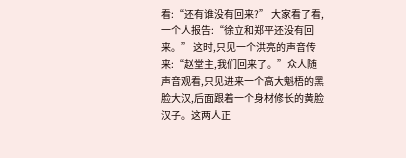看:“还有谁没有回来?” 大家看了看,一个人报告:“徐立和郑平还没有回来。” 这时,只见一个洪亮的声音传来:“赵堂主,我们回来了。”众人随声音观看,只见进来一个高大魁梧的黑脸大汉,后面跟着一个身材修长的黄脸汉子。这两人正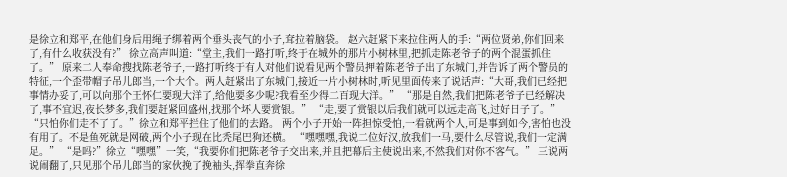是徐立和郑平,在他们身后用绳子绑着两个垂头丧气的小子,耷拉着脑袋。 赵六赶紧下来拉住两人的手:“两位贤弟,你们回来了,有什么收获没有?” 徐立高声叫道:“堂主,我们一路打听,终于在城外的那片小树林里,把抓走陈老爷子的两个混蛋抓住了。” 原来二人奉命搜找陈老爷子,一路打听终于有人对他们说看见两个警员押着陈老爷子出了东城门,并告诉了两个警员的特征,一个歪带帽子吊儿郎当,一个大个。两人赶紧出了东城门,接近一片小树林时,听见里面传来了说话声:“大哥,我们已经把事情办妥了,可以向那个王怀仁要现大洋了,给他要多少呢?我看至少得二百现大洋。” “那是自然,我们把陈老爷子已经解决了,事不宜迟,夜长梦多,我们要赶紧回盛州,找那个坏人要赏银。” “走,要了赏银以后我们就可以远走高飞,过好日子了。” “只怕你们走不了了。”徐立和郑平拦住了他们的去路。 两个小子开始一阵担惊受怕,一看就两个人,可是事到如今,害怕也没有用了。不是鱼死就是网破,两个小子现在比秃尾巴狗还横。 “嘿嘿嘿,我说二位好汉,放我们一马,要什么尽管说,我们一定满足。” “是吗?”徐立“嘿嘿”一笑,“我要你们把陈老爷子交出来,并且把幕后主使说出来,不然我们对你不客气。” 三说两说闹翻了,只见那个吊儿郎当的家伙挽了挽袖头,挥拳直奔徐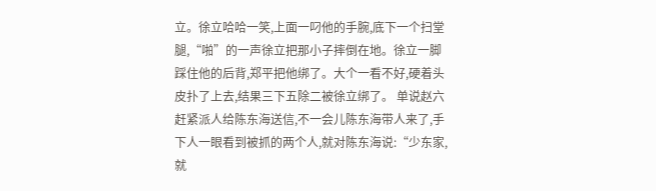立。徐立哈哈一笑,上面一叼他的手腕,底下一个扫堂腿,“啪”的一声徐立把那小子摔倒在地。徐立一脚踩住他的后背,郑平把他绑了。大个一看不好,硬着头皮扑了上去,结果三下五除二被徐立绑了。 单说赵六赶紧派人给陈东海送信,不一会儿陈东海带人来了,手下人一眼看到被抓的两个人,就对陈东海说:“少东家,就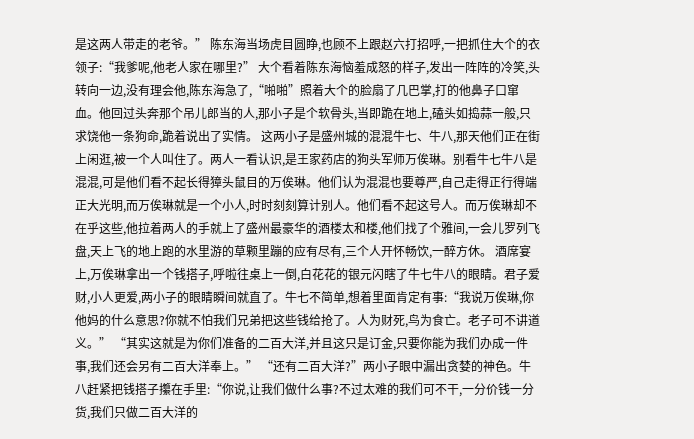是这两人带走的老爷。” 陈东海当场虎目圆睁,也顾不上跟赵六打招呼,一把抓住大个的衣领子:“我爹呢,他老人家在哪里?” 大个看着陈东海恼羞成怒的样子,发出一阵阵的冷笑,头转向一边,没有理会他,陈东海急了,“啪啪”照着大个的脸扇了几巴掌,打的他鼻子口窜血。他回过头奔那个吊儿郎当的人,那小子是个软骨头,当即跪在地上,磕头如捣蒜一般,只求饶他一条狗命,跪着说出了实情。 这两小子是盛州城的混混牛七、牛八,那天他们正在街上闲逛,被一个人叫住了。两人一看认识,是王家药店的狗头军师万俟琳。别看牛七牛八是混混,可是他们看不起长得獐头鼠目的万俟琳。他们认为混混也要尊严,自己走得正行得端正大光明,而万俟琳就是一个小人,时时刻刻算计别人。他们看不起这号人。而万俟琳却不在乎这些,他拉着两人的手就上了盛州最豪华的酒楼太和楼,他们找了个雅间,一会儿罗列飞盘,天上飞的地上跑的水里游的草颗里蹦的应有尽有,三个人开怀畅饮,一醉方休。 酒席宴上,万俟琳拿出一个钱搭子,呼啦往桌上一倒,白花花的银元闪瞎了牛七牛八的眼睛。君子爱财,小人更爱,两小子的眼睛瞬间就直了。牛七不简单,想着里面肯定有事:“我说万俟琳,你他妈的什么意思?你就不怕我们兄弟把这些钱给抢了。人为财死,鸟为食亡。老子可不讲道义。” “其实这就是为你们准备的二百大洋,并且这只是订金,只要你能为我们办成一件事,我们还会另有二百大洋奉上。” “还有二百大洋?”两小子眼中漏出贪婪的神色。牛八赶紧把钱搭子攥在手里:“你说,让我们做什么事?不过太难的我们可不干,一分价钱一分货,我们只做二百大洋的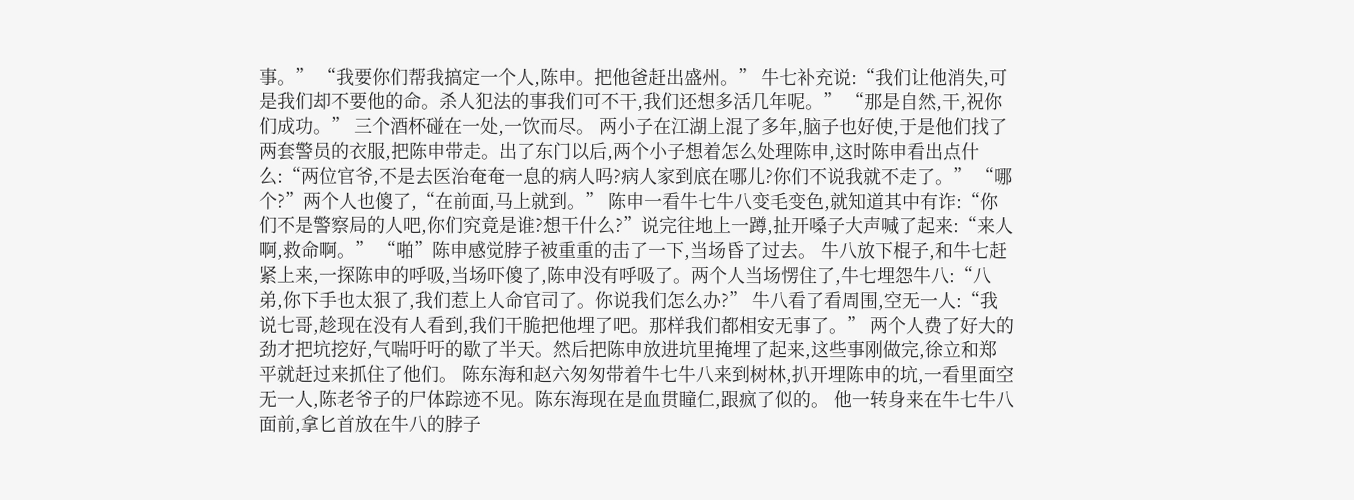事。” “我要你们帮我搞定一个人,陈申。把他爸赶出盛州。” 牛七补充说:“我们让他消失,可是我们却不要他的命。杀人犯法的事我们可不干,我们还想多活几年呢。” “那是自然,干,祝你们成功。” 三个酒杯碰在一处,一饮而尽。 两小子在江湖上混了多年,脑子也好使,于是他们找了两套警员的衣服,把陈申带走。出了东门以后,两个小子想着怎么处理陈申,这时陈申看出点什么:“两位官爷,不是去医治奄奄一息的病人吗?病人家到底在哪儿?你们不说我就不走了。” “哪个?”两个人也傻了,“在前面,马上就到。” 陈申一看牛七牛八变毛变色,就知道其中有诈:“你们不是警察局的人吧,你们究竟是谁?想干什么?”说完往地上一蹲,扯开嗓子大声喊了起来:“来人啊,救命啊。” “啪”陈申感觉脖子被重重的击了一下,当场昏了过去。 牛八放下棍子,和牛七赶紧上来,一探陈申的呼吸,当场吓傻了,陈申没有呼吸了。两个人当场愣住了,牛七埋怨牛八:“八弟,你下手也太狠了,我们惹上人命官司了。你说我们怎么办?” 牛八看了看周围,空无一人:“我说七哥,趁现在没有人看到,我们干脆把他埋了吧。那样我们都相安无事了。” 两个人费了好大的劲才把坑挖好,气喘吁吁的歇了半天。然后把陈申放进坑里掩埋了起来,这些事刚做完,徐立和郑平就赶过来抓住了他们。 陈东海和赵六匆匆带着牛七牛八来到树林,扒开埋陈申的坑,一看里面空无一人,陈老爷子的尸体踪迹不见。陈东海现在是血贯瞳仁,跟疯了似的。 他一转身来在牛七牛八面前,拿匕首放在牛八的脖子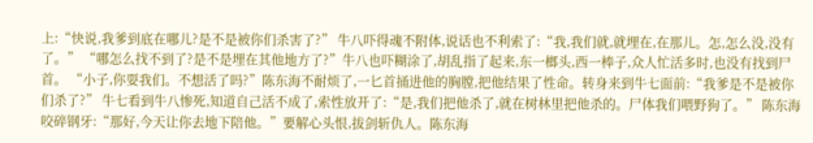上:“快说,我爹到底在哪儿?是不是被你们杀害了?” 牛八吓得魂不附体,说话也不利索了:“我,我们就,就埋在,在那儿。怎,怎么没,没有了。” “哪怎么找不到了?是不是埋在其他地方了?”牛八也吓糊涂了,胡乱指了起来,东一榔头,西一棒子,众人忙活多时,也没有找到尸首。 “小子,你耍我们。不想活了吗?”陈东海不耐烦了,一匕首捅进他的胸膛,把他结果了性命。转身来到牛七面前:“我爹是不是被你们杀了?” 牛七看到牛八惨死,知道自己活不成了,索性放开了:“是,我们把他杀了,就在树林里把他杀的。尸体我们喂野狗了。” 陈东海咬碎钢牙:“那好,今天让你去地下陪他。”要解心头恨,拔剑斩仇人。陈东海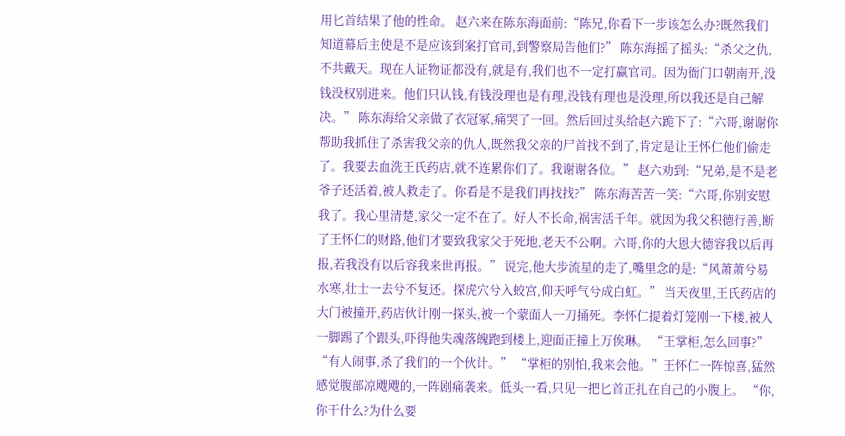用匕首结果了他的性命。 赵六来在陈东海面前:“陈兄,你看下一步该怎么办?既然我们知道幕后主使是不是应该到案打官司,到警察局告他们?” 陈东海摇了摇头:“杀父之仇,不共戴天。现在人证物证都没有,就是有,我们也不一定打赢官司。因为衙门口朝南开,没钱没权别进来。他们只认钱,有钱没理也是有理,没钱有理也是没理,所以我还是自己解决。” 陈东海给父亲做了衣冠冢,痛哭了一回。然后回过头给赵六跪下了:“六哥,谢谢你帮助我抓住了杀害我父亲的仇人,既然我父亲的尸首找不到了,肯定是让王怀仁他们偷走了。我要去血洗王氏药店,就不连累你们了。我谢谢各位。” 赵六劝到:“兄弟,是不是老爷子还活着,被人救走了。你看是不是我们再找找?” 陈东海苦苦一笑:“六哥,你别安慰我了。我心里清楚,家父一定不在了。好人不长命,祸害活千年。就因为我父积德行善,断了王怀仁的财路,他们才要致我家父于死地,老天不公啊。六哥,你的大恩大德容我以后再报,若我没有以后容我来世再报。” 说完,他大步流星的走了,嘴里念的是:“风萧萧兮易水寒,壮士一去兮不复还。探虎穴兮入蛟宫,仰天呼气兮成白虹。” 当天夜里,王氏药店的大门被撞开,药店伙计刚一探头,被一个蒙面人一刀捅死。李怀仁提着灯笼刚一下楼,被人一脚踢了个跟头,吓得他失魂落魄跑到楼上,迎面正撞上万俟琳。 “王掌柜,怎么回事?” “有人闹事,杀了我们的一个伙计。” “掌柜的别怕,我来会他。”王怀仁一阵惊喜,猛然感觉腹部凉飕飕的,一阵剧痛袭来。低头一看,只见一把匕首正扎在自己的小腹上。 “你,你干什么?为什么要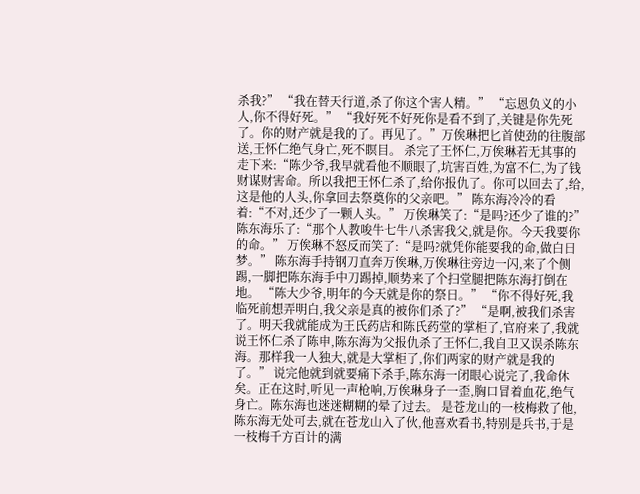杀我?” “我在替天行道,杀了你这个害人精。” “忘恩负义的小人,你不得好死。” “我好死不好死你是看不到了,关键是你先死了。你的财产就是我的了。再见了。”万俟琳把匕首使劲的往腹部送,王怀仁绝气身亡,死不瞑目。 杀完了王怀仁,万俟琳若无其事的走下来:“陈少爷,我早就看他不顺眼了,坑害百姓,为富不仁,为了钱财谋财害命。所以我把王怀仁杀了,给你报仇了。你可以回去了,给,这是他的人头,你拿回去祭奠你的父亲吧。” 陈东海冷冷的看着:“不对,还少了一颗人头。” 万俟琳笑了:“是吗?还少了谁的?” 陈东海乐了:“那个人教唆牛七牛八杀害我父,就是你。今天我要你的命。” 万俟琳不怒反而笑了:“是吗?就凭你能要我的命,做白日梦。” 陈东海手持钢刀直奔万俟琳,万俟琳往旁边一闪,来了个侧踢,一脚把陈东海手中刀踢掉,顺势来了个扫堂腿把陈东海打倒在地。 “陈大少爷,明年的今天就是你的祭日。” “你不得好死,我临死前想弄明白,我父亲是真的被你们杀了?” “是啊,被我们杀害了。明天我就能成为王氏药店和陈氏药堂的掌柜了,官府来了,我就说王怀仁杀了陈申,陈东海为父报仇杀了王怀仁,我自卫又误杀陈东海。那样我一人独大,就是大掌柜了,你们两家的财产就是我的了。” 说完他就到就要痛下杀手,陈东海一闭眼心说完了,我命休矣。正在这时,听见一声枪响,万俟琳身子一歪,胸口冒着血花,绝气身亡。陈东海也迷迷糊糊的晕了过去。 是苍龙山的一枝梅救了他,陈东海无处可去,就在苍龙山入了伙,他喜欢看书,特别是兵书,于是一枝梅千方百计的满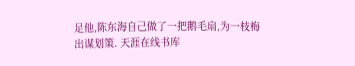足他,陈东海自己做了一把鹅毛扇,为一枝梅出谋划策. 天涯在线书库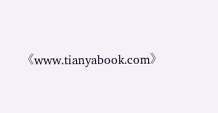《www.tianyabook.com》